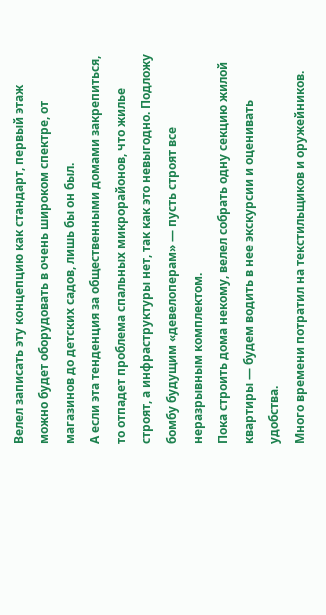Велел записать эту концепцию как стандарт, первый этаж можно будет оборудовать в очень широком спектре, от магазинов до детских садов, лишь бы он был.
А если эта тенденция за общественными домами закрепиться, то отпадет проблема спальных микрорайонов, что жилье строят, а инфраструктуры нет, так как это невыгодно. Подложу бомбу будущим «девелоперам» — пусть строят все неразрывным комплектом.
Пока строить дома некому, велел собрать одну секцию жилой квартиры — будем водить в нее экскурсии и оценивать удобства.
Много времени потратил на текстильщиков и оружейников.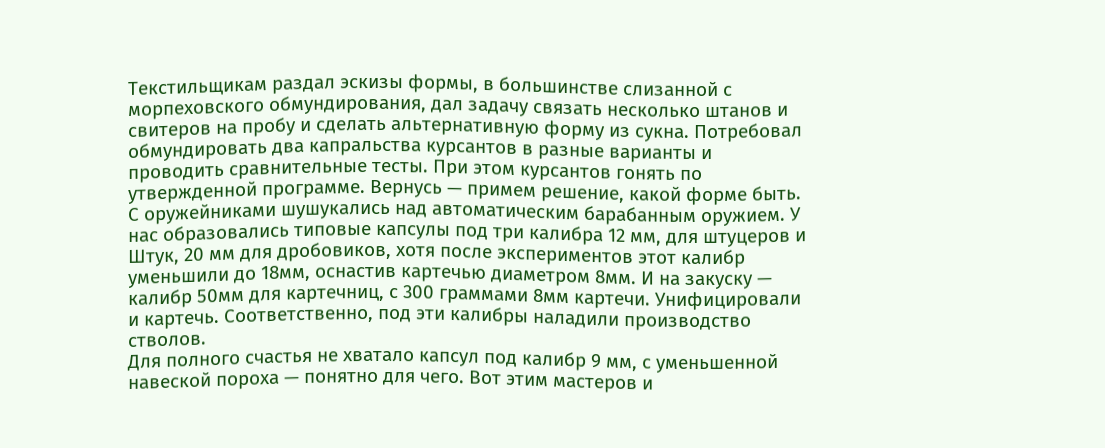Текстильщикам раздал эскизы формы, в большинстве слизанной с морпеховского обмундирования, дал задачу связать несколько штанов и свитеров на пробу и сделать альтернативную форму из сукна. Потребовал обмундировать два капральства курсантов в разные варианты и проводить сравнительные тесты. При этом курсантов гонять по утвержденной программе. Вернусь — примем решение, какой форме быть.
С оружейниками шушукались над автоматическим барабанным оружием. У нас образовались типовые капсулы под три калибра 12 мм, для штуцеров и Штук, 20 мм для дробовиков, хотя после экспериментов этот калибр уменьшили до 18мм, оснастив картечью диаметром 8мм. И на закуску — калибр 50мм для картечниц, с 300 граммами 8мм картечи. Унифицировали и картечь. Соответственно, под эти калибры наладили производство стволов.
Для полного счастья не хватало капсул под калибр 9 мм, с уменьшенной навеской пороха — понятно для чего. Вот этим мастеров и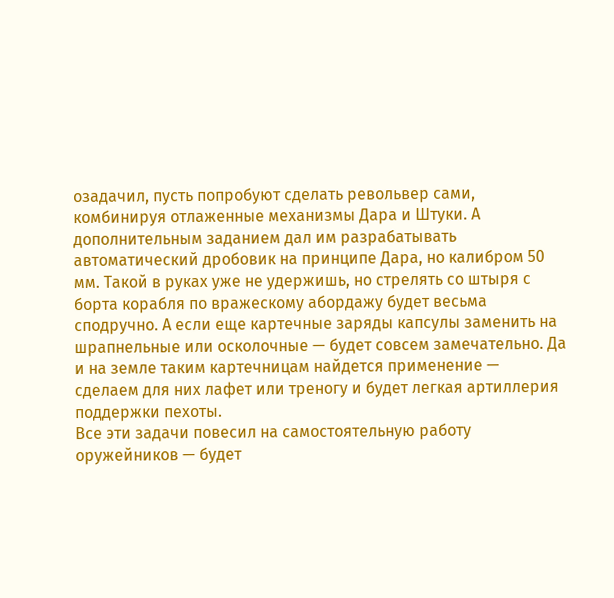озадачил, пусть попробуют сделать револьвер сами, комбинируя отлаженные механизмы Дара и Штуки. А дополнительным заданием дал им разрабатывать автоматический дробовик на принципе Дара, но калибром 50 мм. Такой в руках уже не удержишь, но стрелять со штыря с борта корабля по вражескому абордажу будет весьма сподручно. А если еще картечные заряды капсулы заменить на шрапнельные или осколочные — будет совсем замечательно. Да и на земле таким картечницам найдется применение — сделаем для них лафет или треногу и будет легкая артиллерия поддержки пехоты.
Все эти задачи повесил на самостоятельную работу оружейников — будет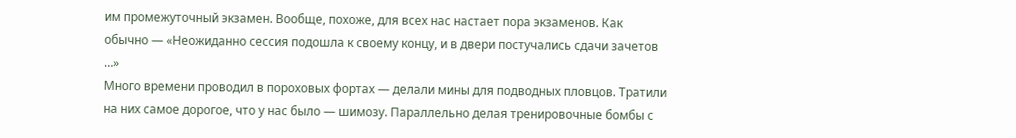им промежуточный экзамен. Вообще, похоже, для всех нас настает пора экзаменов. Как обычно — «Неожиданно сессия подошла к своему концу, и в двери постучались сдачи зачетов …»
Много времени проводил в пороховых фортах — делали мины для подводных пловцов. Тратили на них самое дорогое, что у нас было — шимозу. Параллельно делая тренировочные бомбы с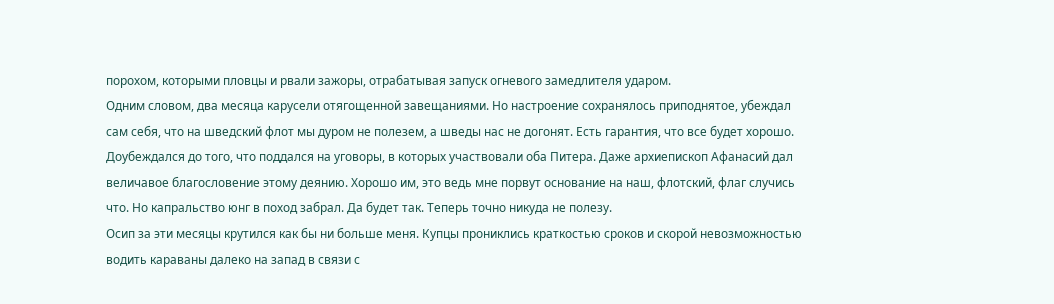порохом, которыми пловцы и рвали зажоры, отрабатывая запуск огневого замедлителя ударом.
Одним словом, два месяца карусели отягощенной завещаниями. Но настроение сохранялось приподнятое, убеждал сам себя, что на шведский флот мы дуром не полезем, а шведы нас не догонят. Есть гарантия, что все будет хорошо.
Доубеждался до того, что поддался на уговоры, в которых участвовали оба Питера. Даже архиепископ Афанасий дал величавое благословение этому деянию. Хорошо им, это ведь мне порвут основание на наш, флотский, флаг случись что. Но капральство юнг в поход забрал. Да будет так. Теперь точно никуда не полезу.
Осип за эти месяцы крутился как бы ни больше меня. Купцы прониклись краткостью сроков и скорой невозможностью водить караваны далеко на запад в связи с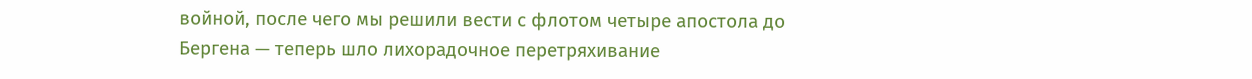войной, после чего мы решили вести с флотом четыре апостола до Бергена — теперь шло лихорадочное перетряхивание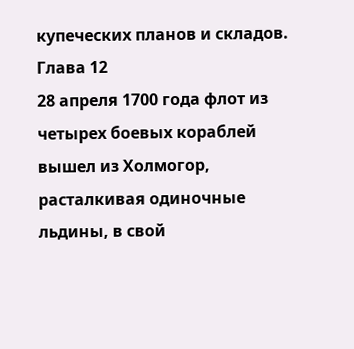купеческих планов и складов.
Глава 12
28 апреля 1700 года флот из четырех боевых кораблей вышел из Холмогор, расталкивая одиночные льдины, в свой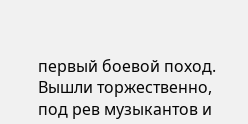первый боевой поход. Вышли торжественно, под рев музыкантов и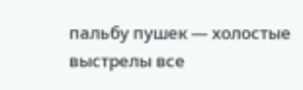пальбу пушек — холостые выстрелы все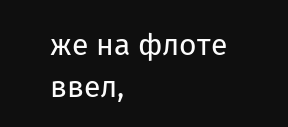же на флоте ввел,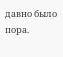давно было пора.